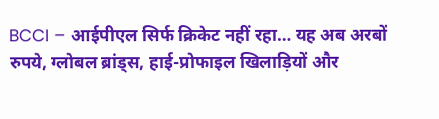BCCI – आईपीएल सिर्फ क्रिकेट नहीं रहा… यह अब अरबों रुपये, ग्लोबल ब्रांड्स, हाई-प्रोफाइल खिलाड़ियों और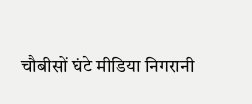चौबीसों घंटे मीडिया निगरानी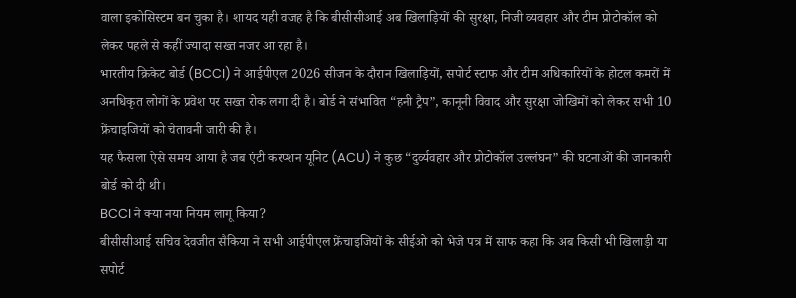वाला इकोसिस्टम बन चुका है। शायद यही वजह है कि बीसीसीआई अब खिलाड़ियों की सुरक्षा, निजी व्यवहार और टीम प्रोटोकॉल को लेकर पहले से कहीं ज्यादा सख्त नजर आ रहा है।
भारतीय क्रिकेट बोर्ड (BCCI) ने आईपीएल 2026 सीजन के दौरान खिलाड़ियों, सपोर्ट स्टाफ और टीम अधिकारियों के होटल कमरों में अनधिकृत लोगों के प्रवेश पर सख्त रोक लगा दी है। बोर्ड ने संभावित “हनी ट्रैप”, कानूनी विवाद और सुरक्षा जोखिमों को लेकर सभी 10 फ्रेंचाइजियों को चेतावनी जारी की है।
यह फैसला ऐसे समय आया है जब एंटी करप्शन यूनिट (ACU) ने कुछ “दुर्व्यवहार और प्रोटोकॉल उल्लंघन” की घटनाओं की जानकारी बोर्ड को दी थी।
BCCI ने क्या नया नियम लागू किया?
बीसीसीआई सचिव देवजीत सैकिया ने सभी आईपीएल फ्रेंचाइजियों के सीईओ को भेजे पत्र में साफ कहा कि अब किसी भी खिलाड़ी या सपोर्ट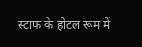स्टाफ के होटल रूम में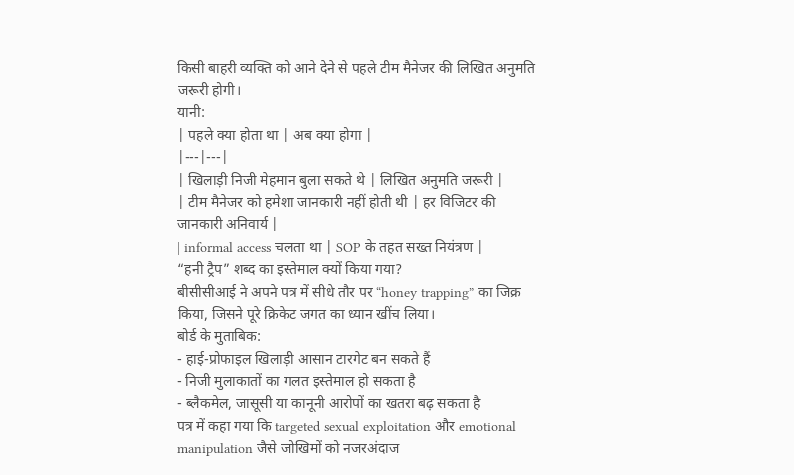किसी बाहरी व्यक्ति को आने देने से पहले टीम मैनेजर की लिखित अनुमति जरूरी होगी।
यानी:
| पहले क्या होता था | अब क्या होगा |
|---|---|
| खिलाड़ी निजी मेहमान बुला सकते थे | लिखित अनुमति जरूरी |
| टीम मैनेजर को हमेशा जानकारी नहीं होती थी | हर विजिटर की जानकारी अनिवार्य |
| informal access चलता था | SOP के तहत सख्त नियंत्रण |
“हनी ट्रैप” शब्द का इस्तेमाल क्यों किया गया?
बीसीसीआई ने अपने पत्र में सीधे तौर पर “honey trapping” का जिक्र किया, जिसने पूरे क्रिकेट जगत का ध्यान खींच लिया।
बोर्ड के मुताबिक:
- हाई-प्रोफाइल खिलाड़ी आसान टारगेट बन सकते हैं
- निजी मुलाकातों का गलत इस्तेमाल हो सकता है
- ब्लैकमेल, जासूसी या कानूनी आरोपों का खतरा बढ़ सकता है
पत्र में कहा गया कि targeted sexual exploitation और emotional manipulation जैसे जोखिमों को नजरअंदाज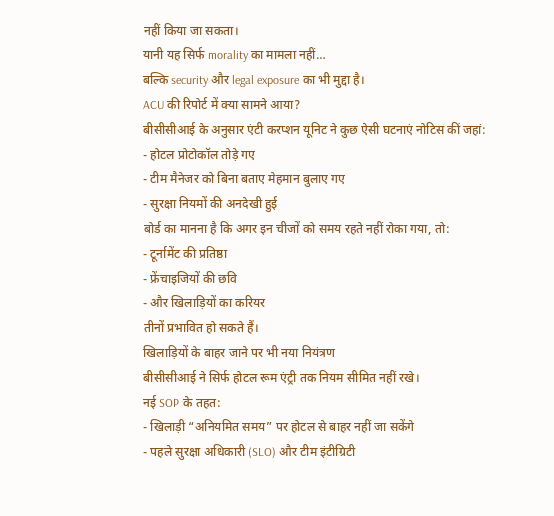नहीं किया जा सकता।
यानी यह सिर्फ morality का मामला नहीं…
बल्कि security और legal exposure का भी मुद्दा है।
ACU की रिपोर्ट में क्या सामने आया?
बीसीसीआई के अनुसार एंटी करप्शन यूनिट ने कुछ ऐसी घटनाएं नोटिस कीं जहां:
- होटल प्रोटोकॉल तोड़े गए
- टीम मैनेजर को बिना बताए मेहमान बुलाए गए
- सुरक्षा नियमों की अनदेखी हुई
बोर्ड का मानना है कि अगर इन चीजों को समय रहते नहीं रोका गया, तो:
- टूर्नामेंट की प्रतिष्ठा
- फ्रेंचाइजियों की छवि
- और खिलाड़ियों का करियर
तीनों प्रभावित हो सकते हैं।
खिलाड़ियों के बाहर जाने पर भी नया नियंत्रण
बीसीसीआई ने सिर्फ होटल रूम एंट्री तक नियम सीमित नहीं रखे।
नई SOP के तहत:
- खिलाड़ी “अनियमित समय” पर होटल से बाहर नहीं जा सकेंगे
- पहले सुरक्षा अधिकारी (SLO) और टीम इंटीग्रिटी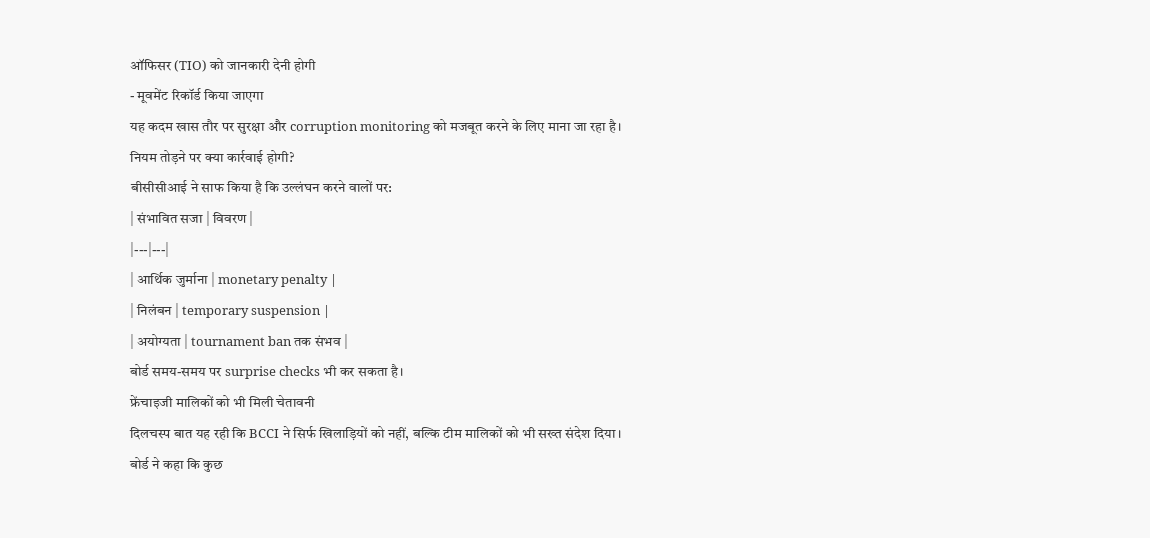ऑफिसर (TIO) को जानकारी देनी होगी
- मूवमेंट रिकॉर्ड किया जाएगा
यह कदम खास तौर पर सुरक्षा और corruption monitoring को मजबूत करने के लिए माना जा रहा है।
नियम तोड़ने पर क्या कार्रवाई होगी?
बीसीसीआई ने साफ किया है कि उल्लंघन करने वालों पर:
| संभावित सजा | विवरण |
|---|---|
| आर्थिक जुर्माना | monetary penalty |
| निलंबन | temporary suspension |
| अयोग्यता | tournament ban तक संभव |
बोर्ड समय-समय पर surprise checks भी कर सकता है।
फ्रेंचाइजी मालिकों को भी मिली चेतावनी
दिलचस्प बात यह रही कि BCCI ने सिर्फ खिलाड़ियों को नहीं, बल्कि टीम मालिकों को भी सख्त संदेश दिया।
बोर्ड ने कहा कि कुछ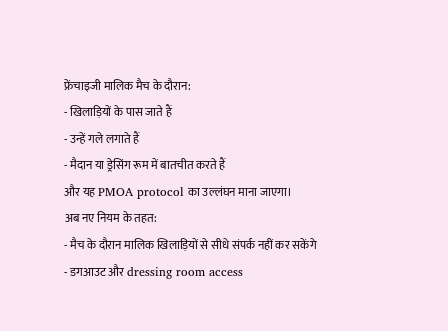फ्रेंचाइजी मालिक मैच के दौरान:
- खिलाड़ियों के पास जाते हैं
- उन्हें गले लगाते हैं
- मैदान या ड्रेसिंग रूम में बातचीत करते हैं
और यह PMOA protocol का उल्लंघन माना जाएगा।
अब नए नियम के तहत:
- मैच के दौरान मालिक खिलाड़ियों से सीधे संपर्क नहीं कर सकेंगे
- डगआउट और dressing room access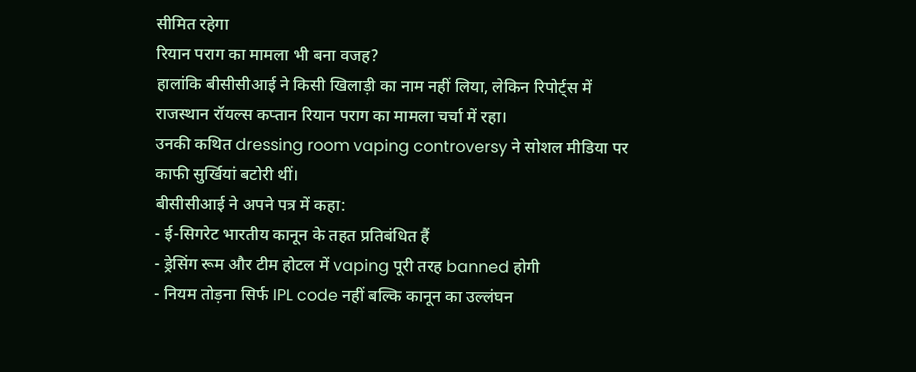सीमित रहेगा
रियान पराग का मामला भी बना वजह?
हालांकि बीसीसीआई ने किसी खिलाड़ी का नाम नहीं लिया, लेकिन रिपोर्ट्स में राजस्थान रॉयल्स कप्तान रियान पराग का मामला चर्चा में रहा।
उनकी कथित dressing room vaping controversy ने सोशल मीडिया पर काफी सुर्खियां बटोरी थीं।
बीसीसीआई ने अपने पत्र में कहा:
- ई-सिगरेट भारतीय कानून के तहत प्रतिबंधित हैं
- ड्रेसिंग रूम और टीम होटल में vaping पूरी तरह banned होगी
- नियम तोड़ना सिर्फ IPL code नहीं बल्कि कानून का उल्लंघन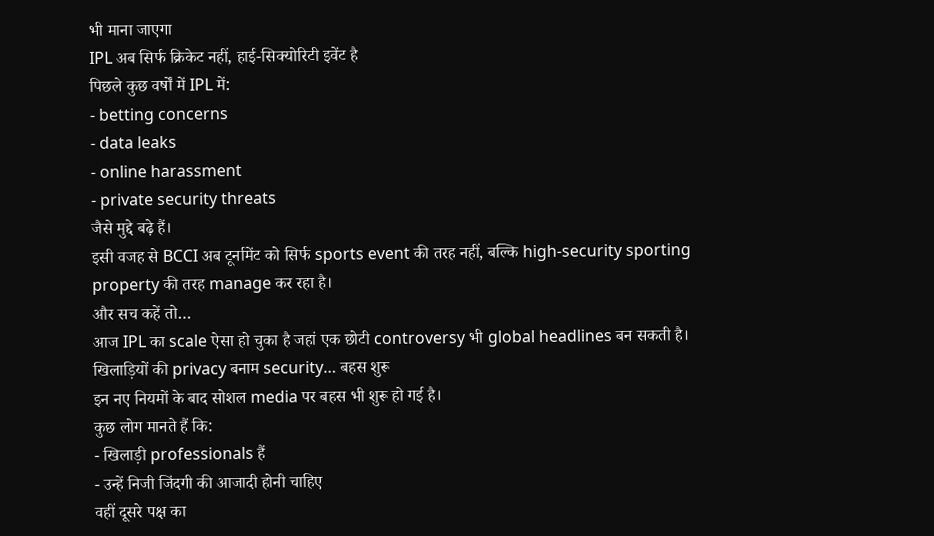भी माना जाएगा
IPL अब सिर्फ क्रिकेट नहीं, हाई-सिक्योरिटी इवेंट है
पिछले कुछ वर्षों में IPL में:
- betting concerns
- data leaks
- online harassment
- private security threats
जैसे मुद्दे बढ़े हैं।
इसी वजह से BCCI अब टूर्नामेंट को सिर्फ sports event की तरह नहीं, बल्कि high-security sporting property की तरह manage कर रहा है।
और सच कहें तो…
आज IPL का scale ऐसा हो चुका है जहां एक छोटी controversy भी global headlines बन सकती है।
खिलाड़ियों की privacy बनाम security… बहस शुरू
इन नए नियमों के बाद सोशल media पर बहस भी शुरू हो गई है।
कुछ लोग मानते हैं कि:
- खिलाड़ी professionals हैं
- उन्हें निजी जिंदगी की आजादी होनी चाहिए
वहीं दूसरे पक्ष का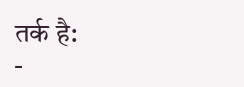तर्क है:
-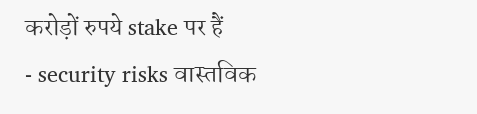करोड़ों रुपये stake पर हैं
- security risks वास्तविक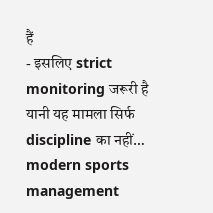हैं
- इसलिए strict monitoring जरूरी है
यानी यह मामला सिर्फ discipline का नहीं…
modern sports management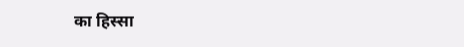का हिस्सा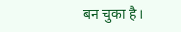बन चुका है।